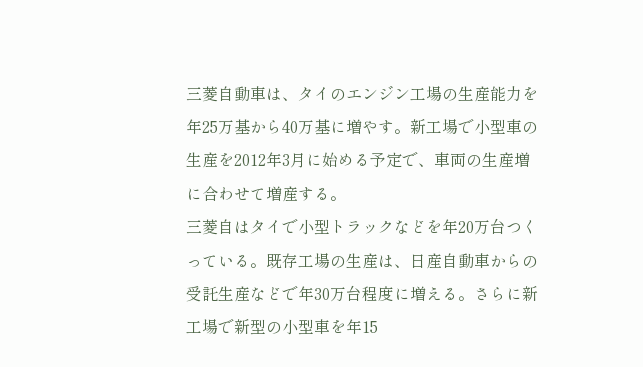三菱自動車は、タイのエンジン工場の生産能力を年25万基から40万基に増やす。新工場で小型車の生産を2012年3月に始める予定で、車両の生産増に合わせて増産する。
三菱自はタイで小型トラックなどを年20万台つくっている。既存工場の生産は、日産自動車からの受託生産などで年30万台程度に増える。さらに新工場で新型の小型車を年15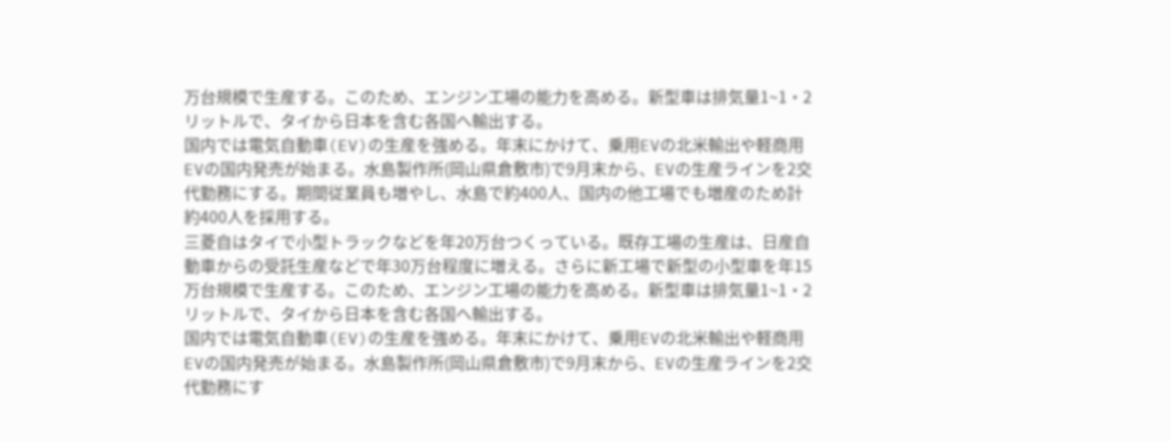万台規模で生産する。このため、エンジン工場の能力を高める。新型車は排気量1~1・2リットルで、タイから日本を含む各国へ輸出する。
国内では電気自動車(EV)の生産を強める。年末にかけて、乗用EVの北米輸出や軽商用EVの国内発売が始まる。水島製作所(岡山県倉敷市)で9月末から、EVの生産ラインを2交代勤務にする。期間従業員も増やし、水島で約400人、国内の他工場でも増産のため計約400人を採用する。
三菱自はタイで小型トラックなどを年20万台つくっている。既存工場の生産は、日産自動車からの受託生産などで年30万台程度に増える。さらに新工場で新型の小型車を年15万台規模で生産する。このため、エンジン工場の能力を高める。新型車は排気量1~1・2リットルで、タイから日本を含む各国へ輸出する。
国内では電気自動車(EV)の生産を強める。年末にかけて、乗用EVの北米輸出や軽商用EVの国内発売が始まる。水島製作所(岡山県倉敷市)で9月末から、EVの生産ラインを2交代勤務にす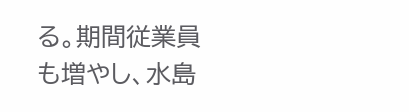る。期間従業員も増やし、水島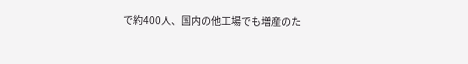で約400人、国内の他工場でも増産のた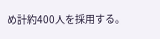め計約400人を採用する。